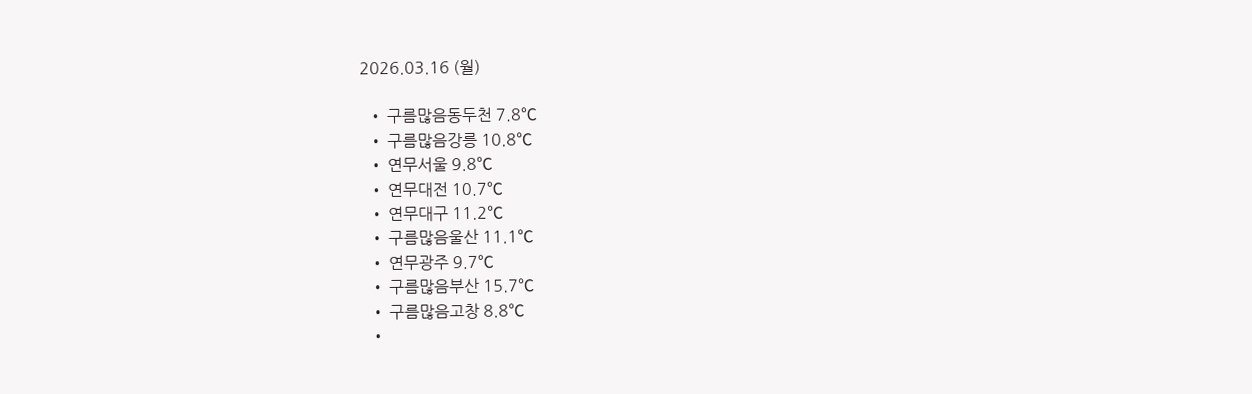2026.03.16 (월)

  • 구름많음동두천 7.8℃
  • 구름많음강릉 10.8℃
  • 연무서울 9.8℃
  • 연무대전 10.7℃
  • 연무대구 11.2℃
  • 구름많음울산 11.1℃
  • 연무광주 9.7℃
  • 구름많음부산 15.7℃
  • 구름많음고창 8.8℃
  •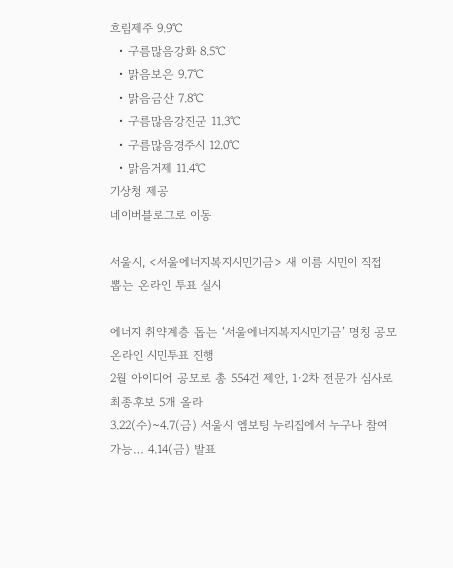흐림제주 9.9℃
  • 구름많음강화 8.5℃
  • 맑음보은 9.7℃
  • 맑음금산 7.8℃
  • 구름많음강진군 11.3℃
  • 구름많음경주시 12.0℃
  • 맑음거제 11.4℃
기상청 제공
네이버블로그로 이동

서울시, <서울에너지복지시민기금> 새 이름 시민이 직접 뽑는 온라인 투표 실시

에너지 취약계층 돕는 ‘서울에너지복지시민기금’ 명칭 공모 온라인 시민투표 진행
2월 아이디어 공모로 총 554건 제안, 1·2차 전문가 심사로 최종후보 5개 올라
3.22(수)~4.7(금) 서울시 엠보팅 누리집에서 누구나 참여가능… 4.14(금) 발표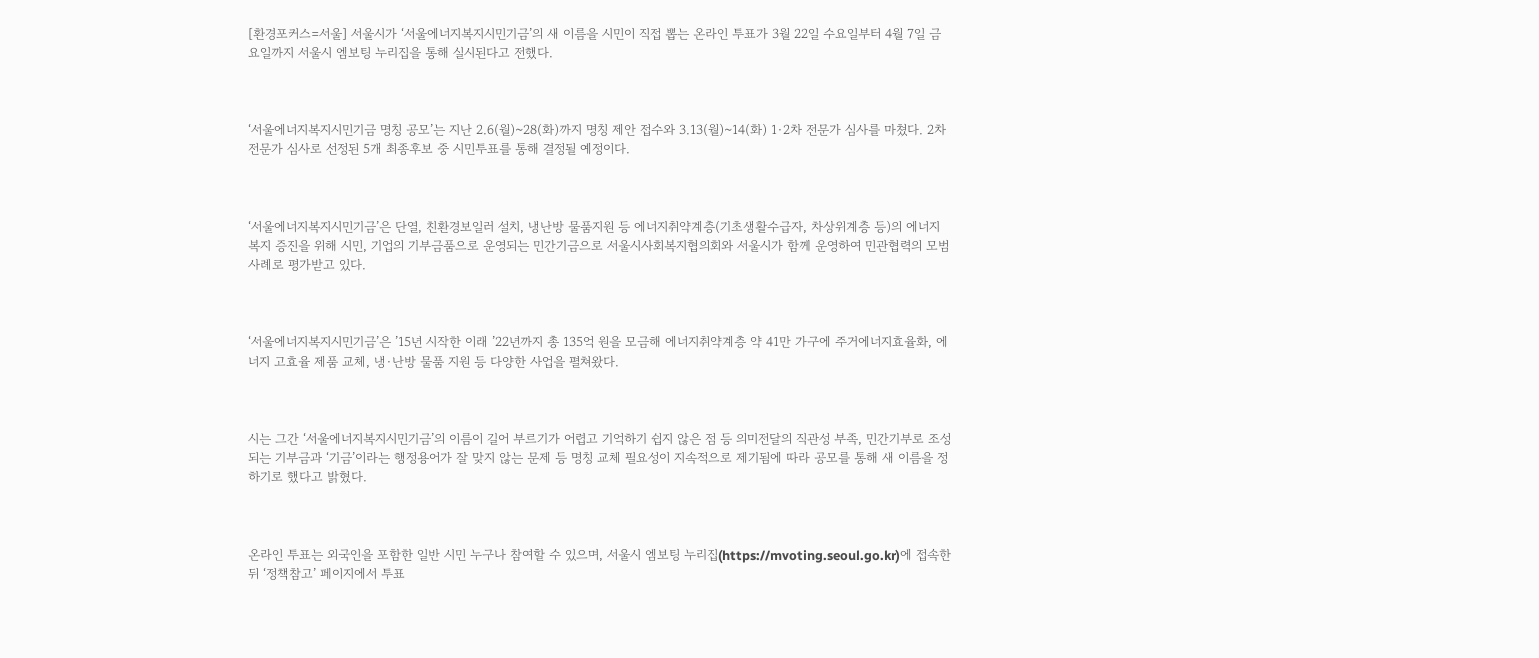[환경포커스=서울] 서울시가 ‘서울에너지복지시민기금’의 새 이름을 시민이 직접 뽑는 온라인 투표가 3월 22일 수요일부터 4월 7일 금요일까지 서울시 엠보팅 누리집을 통해 실시된다고 전했다.



‘서울에너지복지시민기금 명칭 공모’는 지난 2.6(월)~28(화)까지 명칭 제안 접수와 3.13(월)~14(화) 1·2차 전문가 심사를 마쳤다. 2차 전문가 심사로 선정된 5개 최종후보 중 시민투표를 통해 결정될 예정이다.



‘서울에너지복지시민기금’은 단열, 친환경보일러 설치, 냉난방 물품지원 등 에너지취약계층(기초생활수급자, 차상위계층 등)의 에너지 복지 증진을 위해 시민, 기업의 기부금품으로 운영되는 민간기금으로 서울시사회복지협의회와 서울시가 함께 운영하여 민관협력의 모범사례로 평가받고 있다.



‘서울에너지복지시민기금’은 ’15년 시작한 이래 ’22년까지 총 135억 원을 모금해 에너지취약계층 약 41만 가구에 주거에너지효율화, 에너지 고효율 제품 교체, 냉·난방 물품 지원 등 다양한 사업을 펼쳐왔다.



시는 그간 ‘서울에너지복지시민기금’의 이름이 길어 부르기가 어렵고 기억하기 쉽지 않은 점 등 의미전달의 직관성 부족, 민간기부로 조성되는 기부금과 ‘기금’이라는 행정용어가 잘 맞지 않는 문제 등 명칭 교체 필요성이 지속적으로 제기됨에 따라 공모를 통해 새 이름을 정하기로 했다고 밝혔다.



온라인 투표는 외국인을 포함한 일반 시민 누구나 참여할 수 있으며, 서울시 엠보팅 누리집(https://mvoting.seoul.go.kr)에 접속한 뒤 ‘정책참고’ 페이지에서 투표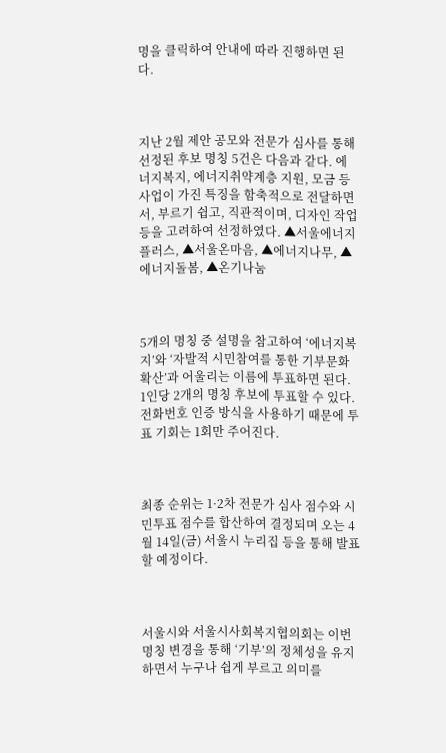명을 클릭하여 안내에 따라 진행하면 된다.



지난 2월 제안 공모와 전문가 심사를 통해 선정된 후보 명칭 5건은 다음과 같다. 에너지복지, 에너지취약계층 지원, 모금 등 사업이 가진 특징을 함축적으로 전달하면서, 부르기 쉽고, 직관적이며, 디자인 작업 등을 고려하여 선정하였다. ▲서울에너지플러스, ▲서울온마음, ▲에너지나무, ▲에너지돌봄, ▲온기나눔



5개의 명칭 중 설명을 참고하여 ‘에너지복지’와 ‘자발적 시민참여를 통한 기부문화 확산’과 어울리는 이름에 투표하면 된다. 1인당 2개의 명칭 후보에 투표할 수 있다. 전화번호 인증 방식을 사용하기 때문에 투표 기회는 1회만 주어진다.



최종 순위는 1·2차 전문가 심사 점수와 시민투표 점수를 합산하여 결정되며 오는 4월 14일(금) 서울시 누리집 등을 통해 발표할 예정이다.



서울시와 서울시사회복지협의회는 이번 명칭 변경을 통해 ‘기부’의 정체성을 유지하면서 누구나 쉽게 부르고 의미를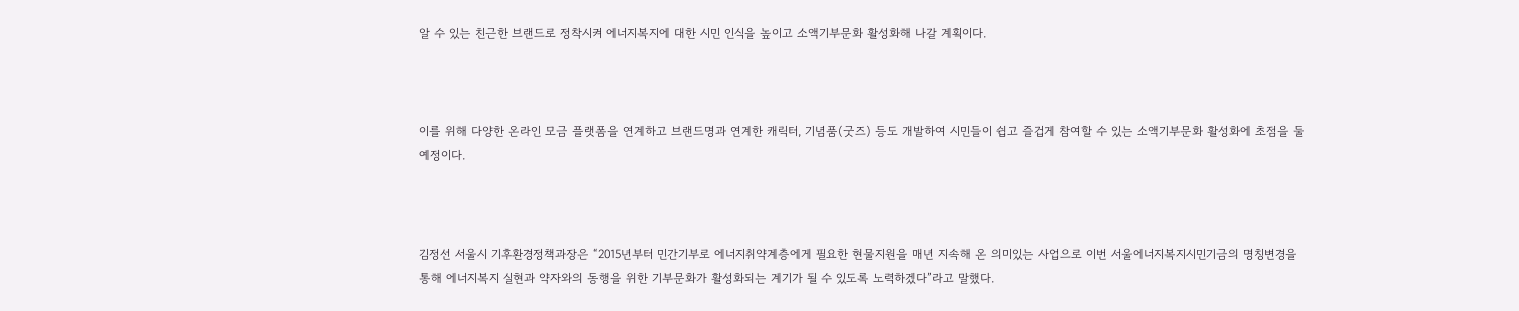알 수 있는 친근한 브랜드로 정착시켜 에너지복지에 대한 시민 인식을 높이고 소액기부문화 활성화해 나갈 계획이다.



이를 위해 다양한 온라인 모금 플랫폼을 연계하고 브랜드명과 연계한 캐릭터, 기념품(굿즈) 등도 개발하여 시민들이 쉽고 즐겁게 참여할 수 있는 소액기부문화 활성화에 초점을 둘 예정이다.



김정선 서울시 기후환경정책과장은 “2015년부터 민간기부로 에너지취약계층에게 필요한 현물지원을 매년 지속해 온 의미있는 사업으로 이번 서울에너지복지시민기금의 명칭변경을 통해 에너지복지 실현과 약자와의 동행을 위한 기부문화가 활성화되는 계기가 될 수 있도록 노력하겠다”라고 말했다.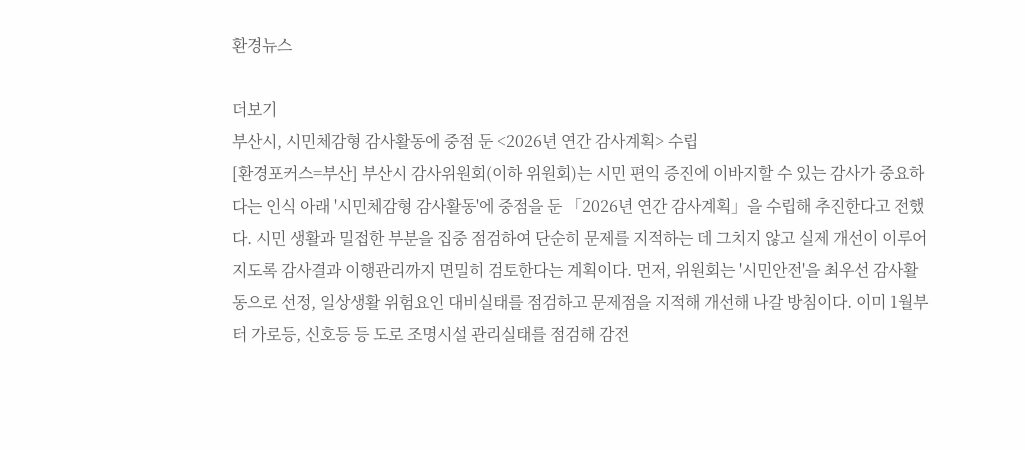환경뉴스

더보기
부산시, 시민체감형 감사활동에 중점 둔 <2026년 연간 감사계획> 수립
[환경포커스=부산] 부산시 감사위원회(이하 위원회)는 시민 편익 증진에 이바지할 수 있는 감사가 중요하다는 인식 아래 '시민체감형 감사활동'에 중점을 둔 「2026년 연간 감사계획」을 수립해 추진한다고 전했다. 시민 생활과 밀접한 부분을 집중 점검하여 단순히 문제를 지적하는 데 그치지 않고 실제 개선이 이루어지도록 감사결과 이행관리까지 면밀히 검토한다는 계획이다. 먼저, 위원회는 '시민안전'을 최우선 감사활동으로 선정, 일상생활 위험요인 대비실태를 점검하고 문제점을 지적해 개선해 나갈 방침이다. 이미 1월부터 가로등, 신호등 등 도로 조명시설 관리실태를 점검해 감전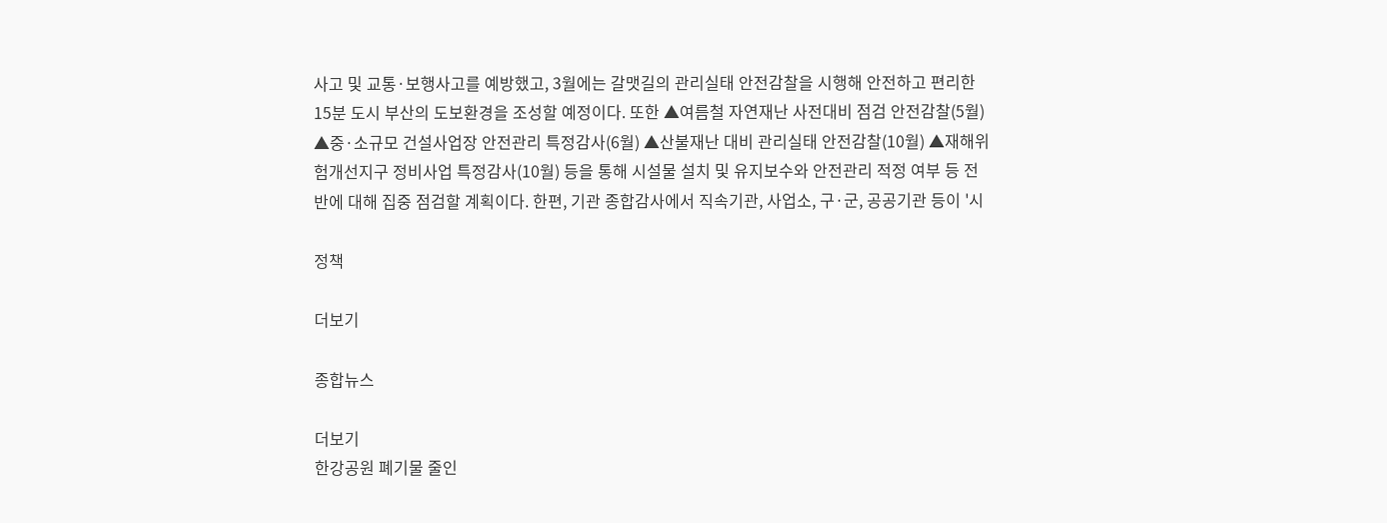사고 및 교통·보행사고를 예방했고, 3월에는 갈맷길의 관리실태 안전감찰을 시행해 안전하고 편리한 15분 도시 부산의 도보환경을 조성할 예정이다. 또한 ▲여름철 자연재난 사전대비 점검 안전감찰(5월) ▲중·소규모 건설사업장 안전관리 특정감사(6월) ▲산불재난 대비 관리실태 안전감찰(10월) ▲재해위험개선지구 정비사업 특정감사(10월) 등을 통해 시설물 설치 및 유지보수와 안전관리 적정 여부 등 전반에 대해 집중 점검할 계획이다. 한편, 기관 종합감사에서 직속기관, 사업소, 구·군, 공공기관 등이 '시

정책

더보기

종합뉴스

더보기
한강공원 폐기물 줄인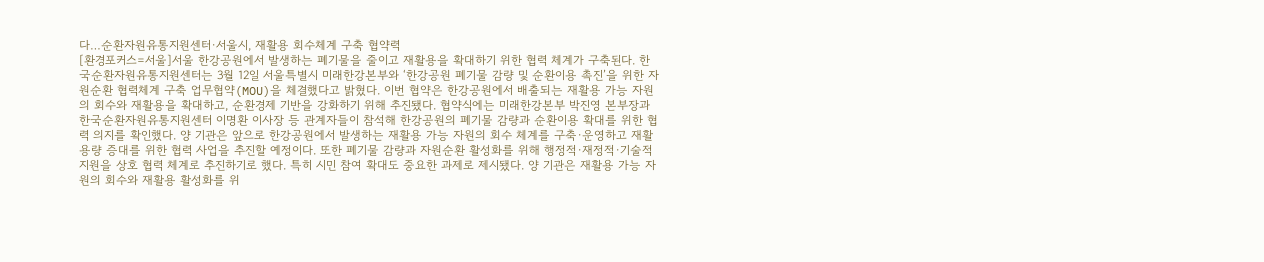다…순환자원유통지원센터·서울시, 재활용 회수체계 구축 협약력
[환경포커스=서울]서울 한강공원에서 발생하는 폐기물을 줄이고 재활용을 확대하기 위한 협력 체계가 구축된다. 한국순환자원유통지원센터는 3월 12일 서울특별시 미래한강본부와 ‘한강공원 폐기물 감량 및 순환이용 촉진’을 위한 자원순환 협력체계 구축 업무협약(MOU)을 체결했다고 밝혔다. 이번 협약은 한강공원에서 배출되는 재활용 가능 자원의 회수와 재활용을 확대하고, 순환경제 기반을 강화하기 위해 추진됐다. 협약식에는 미래한강본부 박진영 본부장과 한국순환자원유통지원센터 이명환 이사장 등 관계자들이 참석해 한강공원의 폐기물 감량과 순환이용 확대를 위한 협력 의지를 확인했다. 양 기관은 앞으로 한강공원에서 발생하는 재활용 가능 자원의 회수 체계를 구축·운영하고 재활용량 증대를 위한 협력 사업을 추진할 예정이다. 또한 폐기물 감량과 자원순환 활성화를 위해 행정적·재정적·기술적 지원을 상호 협력 체계로 추진하기로 했다. 특히 시민 참여 확대도 중요한 과제로 제시됐다. 양 기관은 재활용 가능 자원의 회수와 재활용 활성화를 위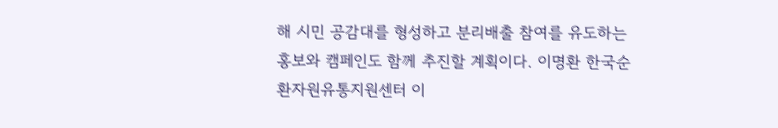해 시민 공감대를 형성하고 분리배출 참여를 유도하는 홍보와 캠페인도 함께 추진할 계획이다. 이명환 한국순환자원유통지원센터 이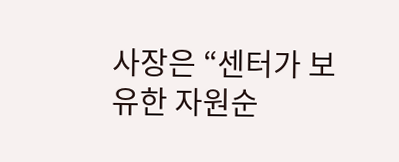사장은 “센터가 보유한 자원순